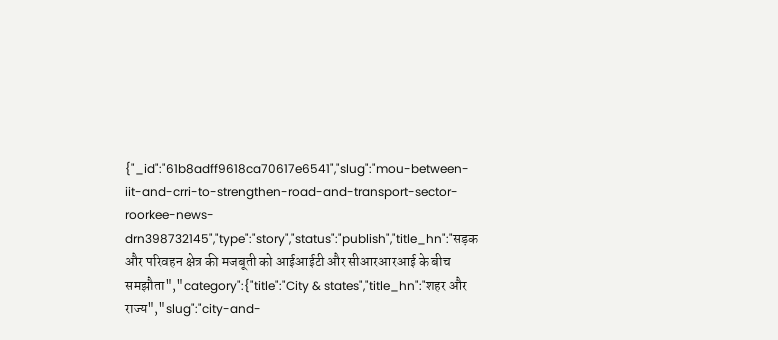{"_id":"61b8adff9618ca70617e6541","slug":"mou-between-iit-and-crri-to-strengthen-road-and-transport-sector-roorkee-news-drn398732145","type":"story","status":"publish","title_hn":"सड़क और परिवहन क्षेत्र की मजबूती को आईआईटी और सीआरआरआई के बीच समझौता","category":{"title":"City & states","title_hn":"शहर और राज्य","slug":"city-and-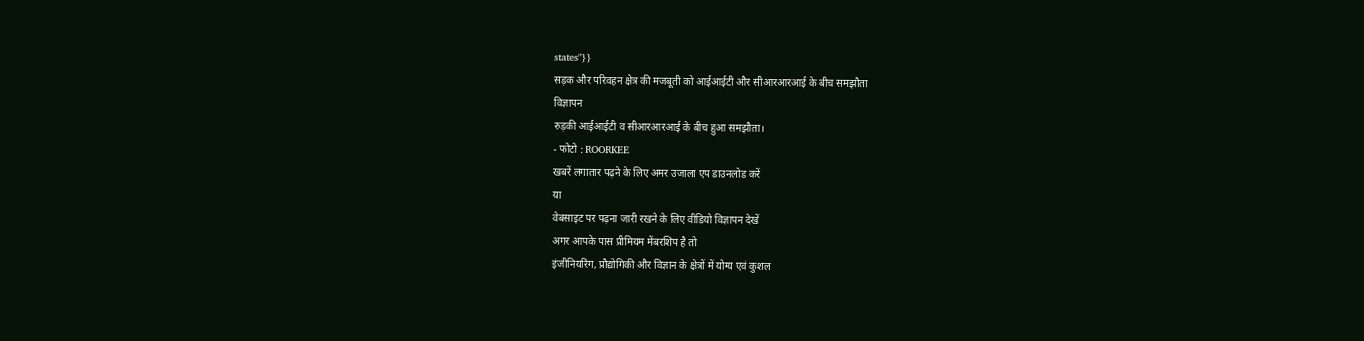states"}}
सड़क और परिवहन क्षेत्र की मजबूती को आईआईटी और सीआरआरआई के बीच समझौता
विज्ञापन
रुड़की आईआईटी व सीआरआरआई के बीच हुआ समझौता।
- फोटो : ROORKEE
खबरें लगातार पढ़ने के लिए अमर उजाला एप डाउनलोड करें
या
वेबसाइट पर पढ़ना जारी रखने के लिए वीडियो विज्ञापन देखें
अगर आपके पास प्रीमियम मेंबरशिप है तो
इंजीनियरिंग, प्रौद्योगिकी और विज्ञान के क्षेत्रों में योग्य एवं कुशल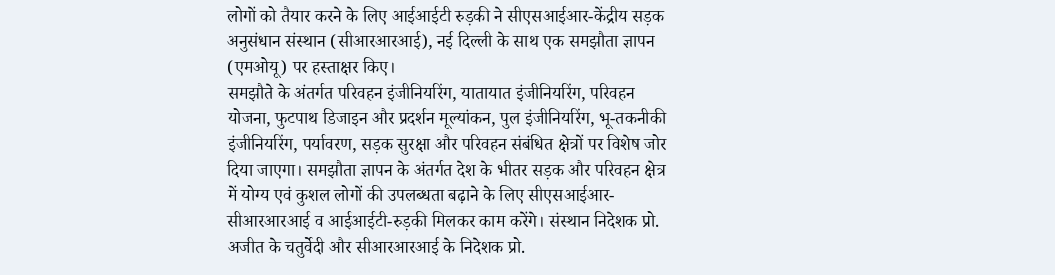लोगों को तैयार करने के लिए आईआईटी रुड़की ने सीएसआईआर-केंद्रीय सड़क अनुसंधान संस्थान (सीआरआरआई), नई दिल्ली के साथ एक समझौता ज्ञापन (एमओयू) पर हस्ताक्षर किए।
समझौते के अंतर्गत परिवहन इंजीनियरिंग, यातायात इंजीनियरिंग, परिवहन योजना, फुटपाथ डिजाइन और प्रदर्शन मूल्यांकन, पुल इंजीनियरिंग, भू-तकनीकी इंजीनियरिंग, पर्यावरण, सड़क सुरक्षा और परिवहन संबंधित क्षेत्रों पर विशेष जोर दिया जाएगा। समझौता ज्ञापन के अंतर्गत देश के भीतर सड़क और परिवहन क्षेत्र में योग्य एवं कुशल लोगों की उपलब्धता बढ़ाने के लिए सीएसआईआर-सीआरआरआई व आईआईटी-रुड़की मिलकर काम करेंगे। संस्थान निदेशक प्रो. अजीत के चतुर्वेदी और सीआरआरआई के निदेशक प्रो.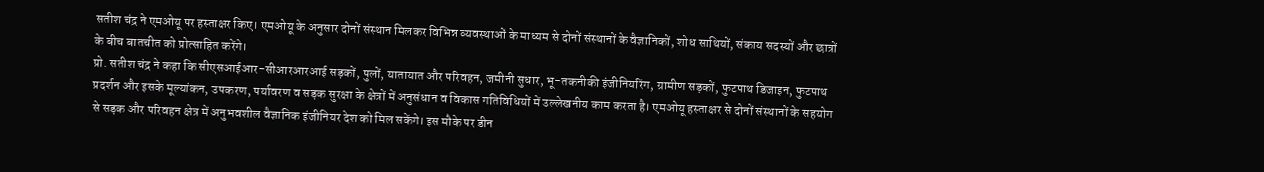सतीश चंद्र ने एमओयू पर हस्ताक्षर किए। एमओयू के अनुसार दोनों संस्थान मिलकर विभिन्न व्यवस्थाओं के माध्यम से दोनों संस्थानों के वैज्ञानिकों, शोध साथियों, संकाय सदस्यों और छात्रों के बीच बातचीत को प्रोत्साहित करेंगे।
प्रो. सतीश चंद्र ने कहा कि सीएसआईआर-सीआरआरआई सड़कों, पुलों, यातायात और परिवहन, जमीनी सुधार, भू-तकनीकी इंजीनियरिंग, ग्रामीण सड़कों, फुटपाथ डिजाइन, फुटपाथ प्रदर्शन और इसके मूल्यांकन, उपकरण, पर्यावरण व सड़क सुरक्षा के क्षेत्रों में अनुसंधान व विकास गतिविधियों में उल्लेखनीय काम करता है। एमओयू हस्ताक्षर से दोनों संस्थानों के सहयोग से सड़क और परिवहन क्षेत्र में अनुभवशील वैज्ञानिक इंजीनियर देश को मिल सकेंगे। इस मौके पर डीन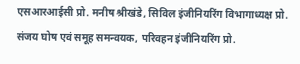एसआरआईसी प्रो. मनीष श्रीखंडे, सिविल इंजीनियरिंग विभागाध्यक्ष प्रो. संजय घोष एवं समूह समन्वयक, परिवहन इंजीनियरिंग प्रो.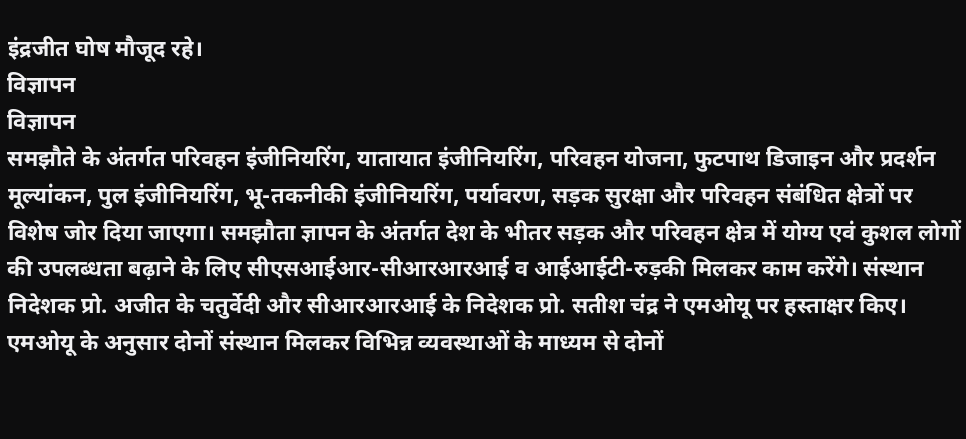इंद्रजीत घोष मौजूद रहे।
विज्ञापन
विज्ञापन
समझौते के अंतर्गत परिवहन इंजीनियरिंग, यातायात इंजीनियरिंग, परिवहन योजना, फुटपाथ डिजाइन और प्रदर्शन मूल्यांकन, पुल इंजीनियरिंग, भू-तकनीकी इंजीनियरिंग, पर्यावरण, सड़क सुरक्षा और परिवहन संबंधित क्षेत्रों पर विशेष जोर दिया जाएगा। समझौता ज्ञापन के अंतर्गत देश के भीतर सड़क और परिवहन क्षेत्र में योग्य एवं कुशल लोगों की उपलब्धता बढ़ाने के लिए सीएसआईआर-सीआरआरआई व आईआईटी-रुड़की मिलकर काम करेंगे। संस्थान निदेशक प्रो. अजीत के चतुर्वेदी और सीआरआरआई के निदेशक प्रो. सतीश चंद्र ने एमओयू पर हस्ताक्षर किए। एमओयू के अनुसार दोनों संस्थान मिलकर विभिन्न व्यवस्थाओं के माध्यम से दोनों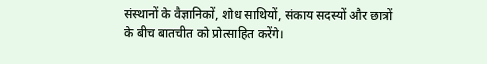संस्थानों के वैज्ञानिकों, शोध साथियों, संकाय सदस्यों और छात्रों के बीच बातचीत को प्रोत्साहित करेंगे।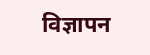विज्ञापन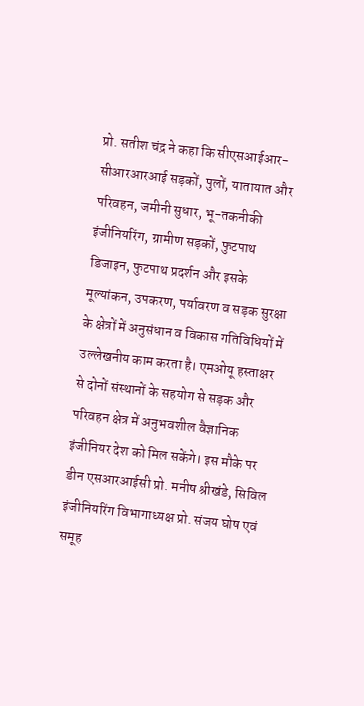प्रो. सतीश चंद्र ने कहा कि सीएसआईआर-सीआरआरआई सड़कों, पुलों, यातायात और परिवहन, जमीनी सुधार, भू-तकनीकी इंजीनियरिंग, ग्रामीण सड़कों, फुटपाथ डिजाइन, फुटपाथ प्रदर्शन और इसके मूल्यांकन, उपकरण, पर्यावरण व सड़क सुरक्षा के क्षेत्रों में अनुसंधान व विकास गतिविधियों में उल्लेखनीय काम करता है। एमओयू हस्ताक्षर से दोनों संस्थानों के सहयोग से सड़क और परिवहन क्षेत्र में अनुभवशील वैज्ञानिक इंजीनियर देश को मिल सकेंगे। इस मौके पर डीन एसआरआईसी प्रो. मनीष श्रीखंडे, सिविल इंजीनियरिंग विभागाध्यक्ष प्रो. संजय घोष एवं समूह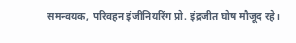समन्वयक, परिवहन इंजीनियरिंग प्रो. इंद्रजीत घोष मौजूद रहे।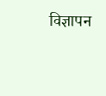विज्ञापन